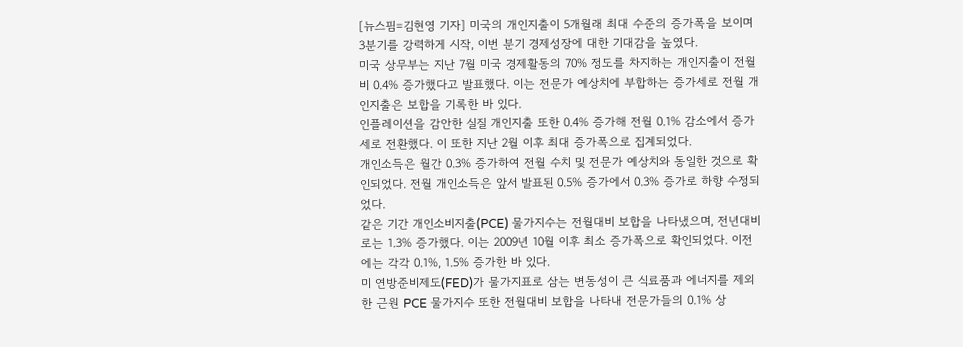[뉴스핌=김현영 기자] 미국의 개인지출이 5개월래 최대 수준의 증가폭을 보이며 3분기를 강력하게 시작, 이번 분기 경제성장에 대한 기대감을 높였다.
미국 상무부는 지난 7월 미국 경제활동의 70% 정도를 차지하는 개인지출이 전월비 0.4% 증가했다고 발표했다. 이는 전문가 예상치에 부합하는 증가세로 전월 개인지출은 보합을 기록한 바 있다.
인플레이션을 감안한 실질 개인지출 또한 0.4% 증가해 전월 0.1% 감소에서 증가세로 전환했다. 이 또한 지난 2월 이후 최대 증가폭으로 집계되었다.
개인소득은 월간 0.3% 증가하여 전월 수치 및 전문가 예상치와 동일한 것으로 확인되었다. 전월 개인소득은 앞서 발표된 0.5% 증가에서 0.3% 증가로 하향 수정되었다.
같은 기간 개인소비지출(PCE) 물가지수는 전월대비 보합을 나타냈으며, 전년대비로는 1.3% 증가했다. 이는 2009년 10월 이후 최소 증가폭으로 확인되었다. 이전에는 각각 0.1%, 1.5% 증가한 바 있다.
미 연방준비제도(FED)가 물가지표로 삼는 변동성이 큰 식료품과 에너지를 제외한 근원 PCE 물가지수 또한 전월대비 보합을 나타내 전문가들의 0.1% 상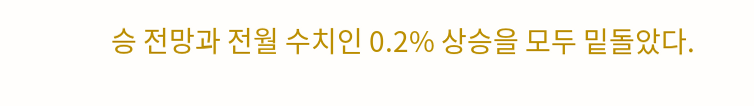승 전망과 전월 수치인 0.2% 상승을 모두 밑돌았다.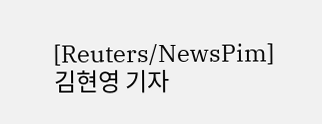[Reuters/NewsPim] 김현영 기자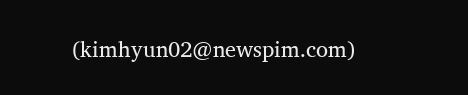(kimhyun02@newspim.com)